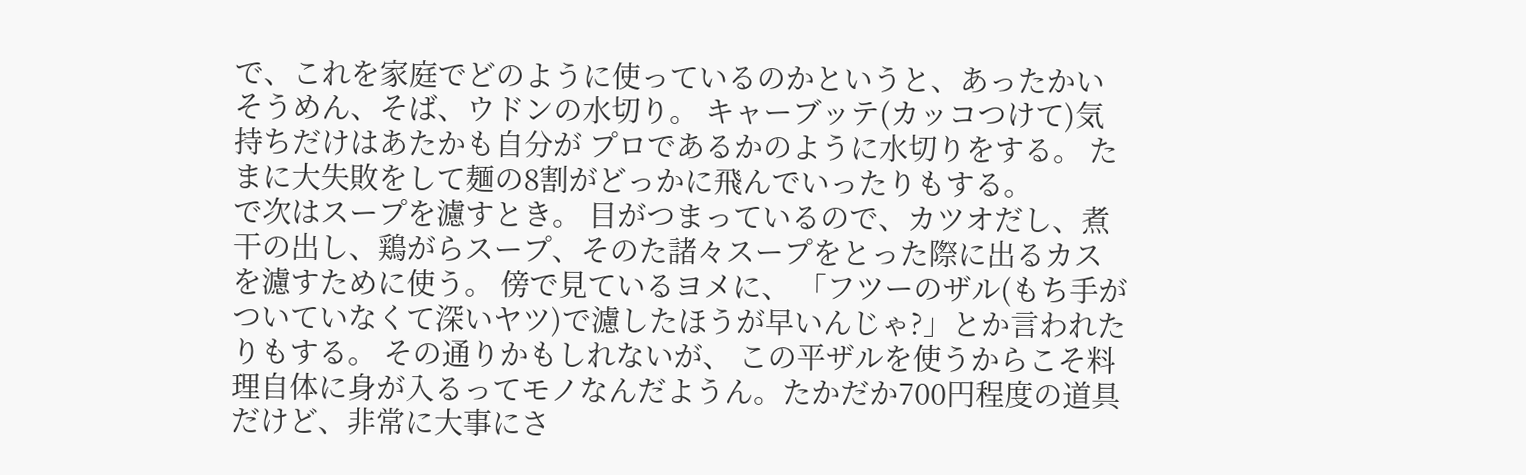で、これを家庭でどのように使っているのかというと、あったかいそうめん、そば、ウドンの水切り。 キャーブッテ(カッコつけて)気持ちだけはあたかも自分が プロであるかのように水切りをする。 たまに大失敗をして麺の8割がどっかに飛んでいったりもする。
で次はスープを濾すとき。 目がつまっているので、カツオだし、煮干の出し、鶏がらスープ、そのた諸々スープをとった際に出るカスを濾すために使う。 傍で見ているヨメに、 「フツーのザル(もち手がついていなくて深いヤツ)で濾したほうが早いんじゃ?」とか言われたりもする。 その通りかもしれないが、 この平ザルを使うからこそ料理自体に身が入るってモノなんだようん。たかだか700円程度の道具だけど、非常に大事にさ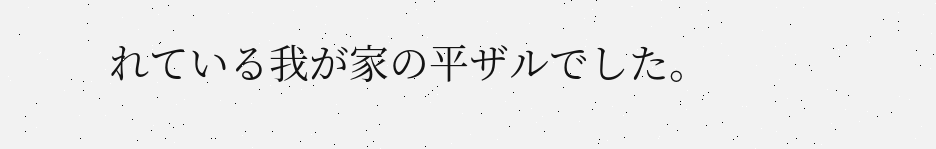れている我が家の平ザルでした。